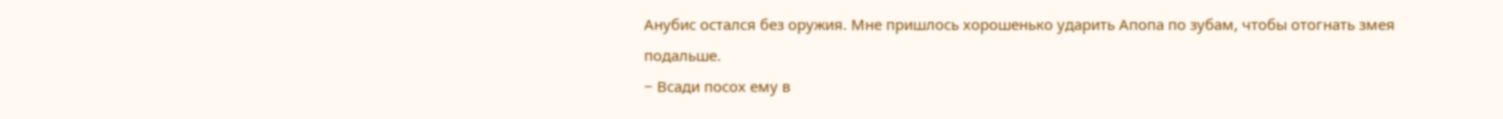Анубис остался без оружия. Мне пришлось хорошенько ударить Апопа по зубам, чтобы отогнать змея подальше.
− Всади посох ему в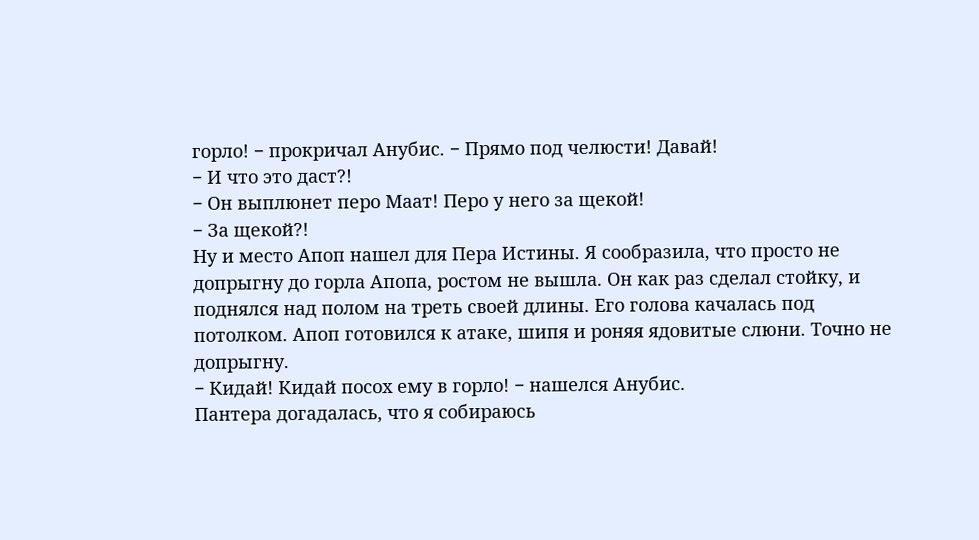горло! − прокричал Анубис. − Прямо под челюсти! Давай!
− И что это даст?!
− Он выплюнет перо Маат! Перо у него за щекой!
− За щекой?!
Ну и место Апоп нашел для Пера Истины. Я сообразила, что просто не допрыгну до горла Апопа, ростом не вышла. Он как раз сделал стойку, и поднялся над полом на треть своей длины. Его голова качалась под потолком. Апоп готовился к атаке, шипя и роняя ядовитые слюни. Точно не допрыгну.
− Кидай! Кидай посох ему в горло! − нашелся Анубис.
Пантера догадалась, что я собираюсь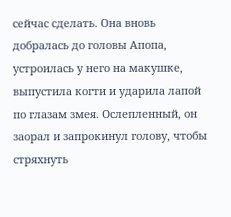сейчас сделать. Она вновь добралась до головы Апопа, устроилась у него на макушке, выпустила когти и ударила лапой по глазам змея. Ослепленный, он заорал и запрокинул голову, чтобы стряхнуть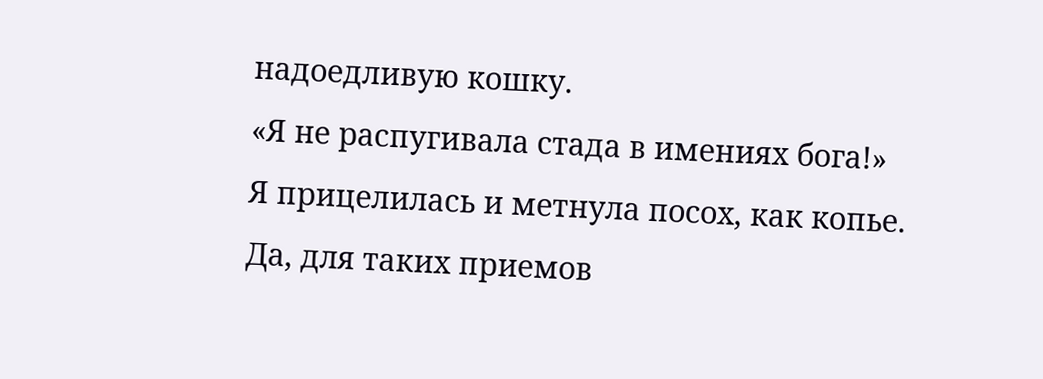надоедливую кошку.
«Я не распугивала стада в имениях бога!»
Я прицелилась и метнула посох, как копье. Да, для таких приемов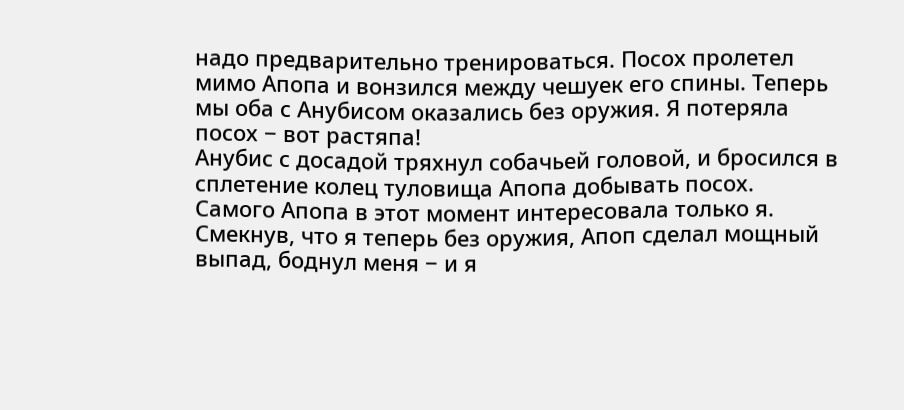надо предварительно тренироваться. Посох пролетел мимо Апопа и вонзился между чешуек его спины. Теперь мы оба с Анубисом оказались без оружия. Я потеряла посох − вот растяпа!
Анубис с досадой тряхнул собачьей головой, и бросился в сплетение колец туловища Апопа добывать посох. Самого Апопа в этот момент интересовала только я. Смекнув, что я теперь без оружия, Апоп сделал мощный выпад, боднул меня − и я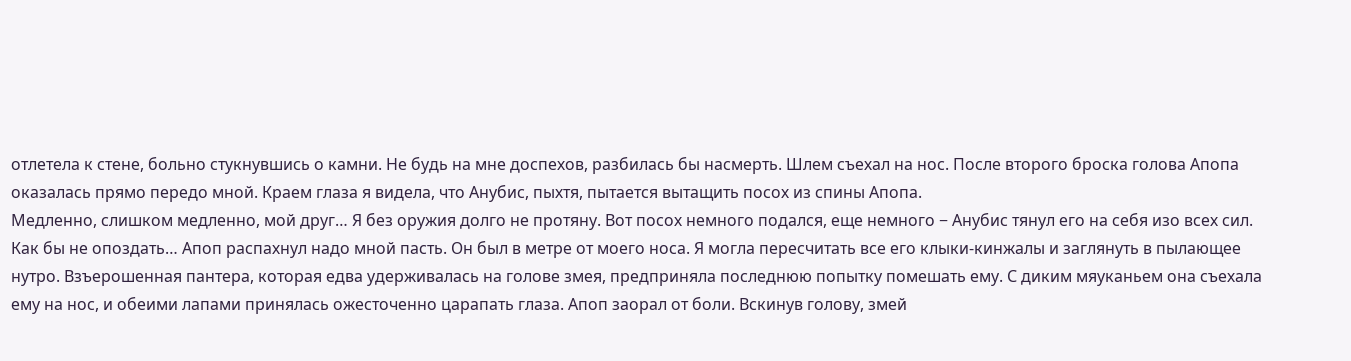отлетела к стене, больно стукнувшись о камни. Не будь на мне доспехов, разбилась бы насмерть. Шлем съехал на нос. После второго броска голова Апопа оказалась прямо передо мной. Краем глаза я видела, что Анубис, пыхтя, пытается вытащить посох из спины Апопа.
Медленно, слишком медленно, мой друг… Я без оружия долго не протяну. Вот посох немного подался, еще немного − Анубис тянул его на себя изо всех сил.
Как бы не опоздать… Апоп распахнул надо мной пасть. Он был в метре от моего носа. Я могла пересчитать все его клыки-кинжалы и заглянуть в пылающее нутро. Взъерошенная пантера, которая едва удерживалась на голове змея, предприняла последнюю попытку помешать ему. С диким мяуканьем она съехала ему на нос, и обеими лапами принялась ожесточенно царапать глаза. Апоп заорал от боли. Вскинув голову, змей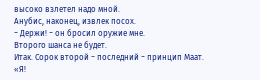высоко взлетел надо мной.
Анубис, наконец, извлек посох.
− Держи! − он бросил оружие мне.
Второго шанса не будет.
Итак. Сорок второй − последний − принцип Маат.
«Я!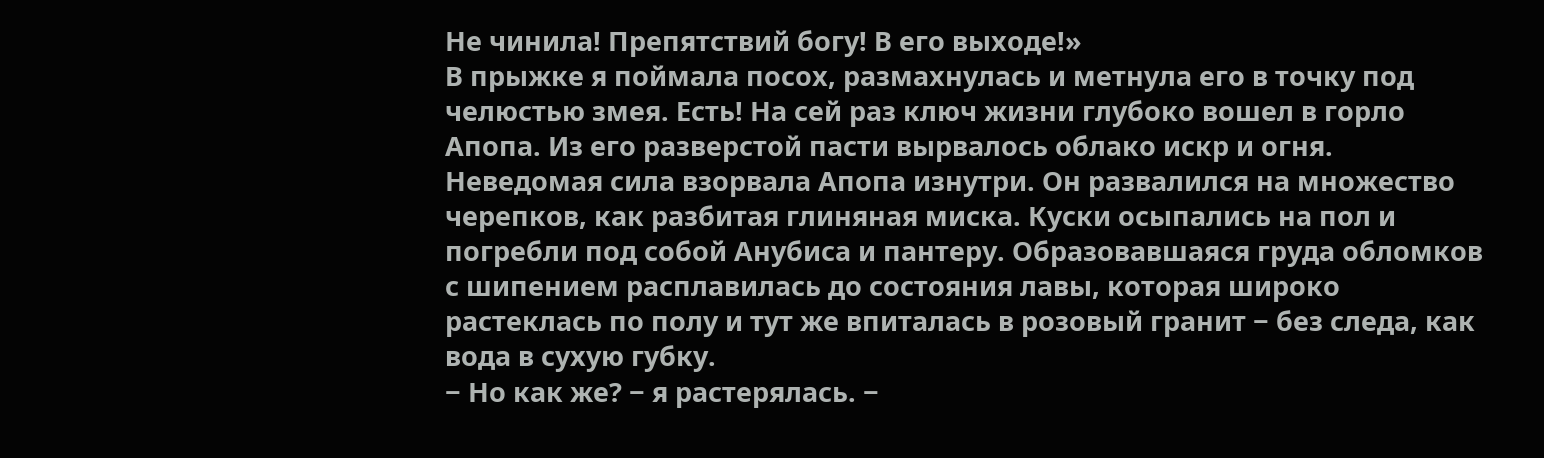Не чинила! Препятствий богу! В его выходе!»
В прыжке я поймала посох, размахнулась и метнула его в точку под челюстью змея. Есть! На сей раз ключ жизни глубоко вошел в горло Апопа. Из его разверстой пасти вырвалось облако искр и огня. Неведомая сила взорвала Апопа изнутри. Он развалился на множество черепков, как разбитая глиняная миска. Куски осыпались на пол и погребли под собой Анубиса и пантеру. Образовавшаяся груда обломков с шипением расплавилась до состояния лавы, которая широко растеклась по полу и тут же впиталась в розовый гранит − без следа, как вода в сухую губку.
− Но как же? − я растерялась. −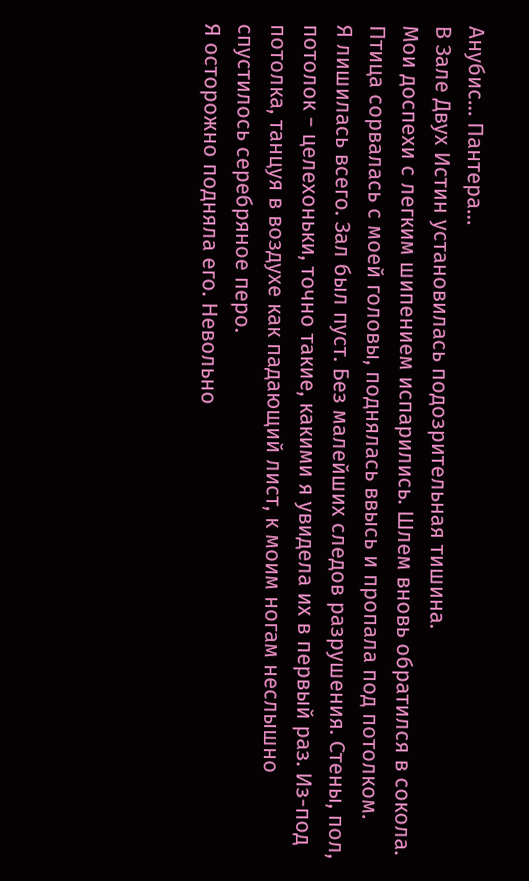Анубис… Пантера…
В Зале Двух Истин установилась подозрительная тишина.
Мои доспехи с легким шипением испарились. Шлем вновь обратился в сокола. Птица сорвалась с моей головы, поднялась ввысь и пропала под потолком.
Я лишилась всего. Зал был пуст. Без малейших следов разрушения. Стены, пол, потолок − целехоньки, точно такие, какими я увидела их в первый раз. Из-под потолка, танцуя в воздухе как падающий лист, к моим ногам неслышно спустилось серебряное перо.
Я осторожно подняла его. Невольно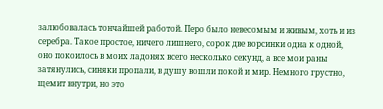залюбовалась тончайшей работой. Перо было невесомым и живым, хоть и из серебра. Такое простое, ничего лишнего, сорок две ворсинки одна к одной, оно покоилось в моих ладонях всего несколько секунд, а все мои раны затянулись, синяки пропали, в душу вошли покой и мир. Немного грустно, щемит внутри, но это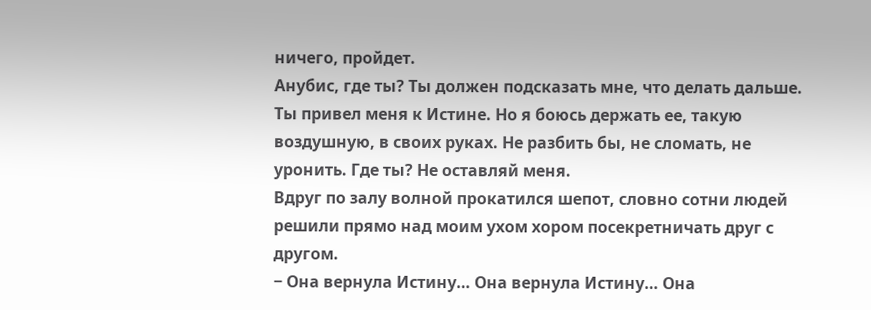ничего, пройдет.
Анубис, где ты? Ты должен подсказать мне, что делать дальше. Ты привел меня к Истине. Но я боюсь держать ее, такую воздушную, в своих руках. Не разбить бы, не сломать, не уронить. Где ты? Не оставляй меня.
Вдруг по залу волной прокатился шепот, словно сотни людей решили прямо над моим ухом хором посекретничать друг с другом.
− Она вернула Истину… Она вернула Истину… Она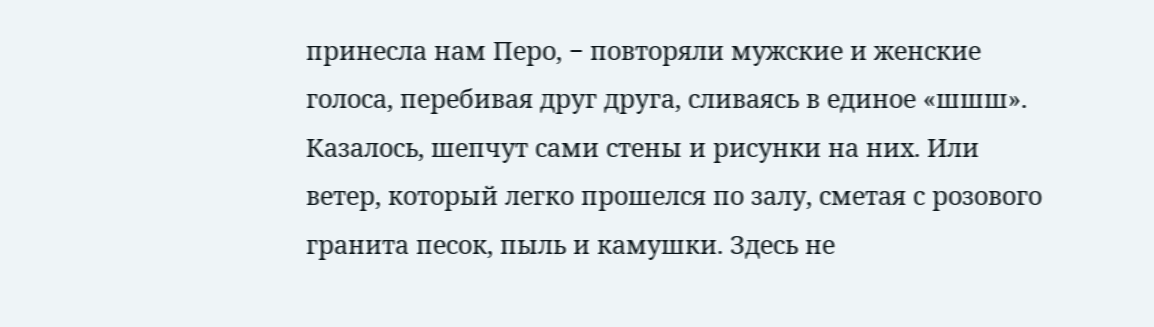принесла нам Перо, − повторяли мужские и женские голоса, перебивая друг друга, сливаясь в единое «шшш».
Казалось, шепчут сами стены и рисунки на них. Или ветер, который легко прошелся по залу, сметая с розового гранита песок, пыль и камушки. Здесь не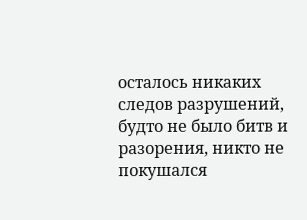осталось никаких следов разрушений, будто не было битв и разорения, никто не покушался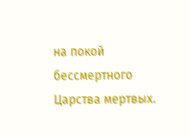на покой бессмертного Царства мертвых.